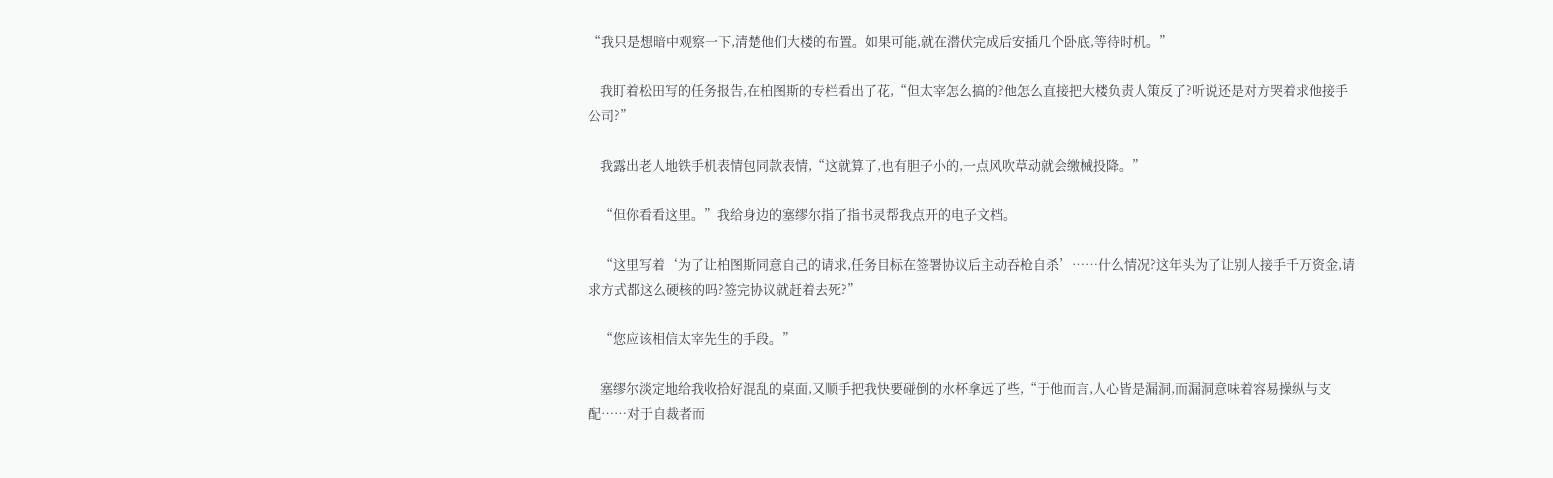“我只是想暗中观察一下,清楚他们大楼的布置。如果可能,就在潜伏完成后安插几个卧底,等待时机。”

    我盯着松田写的任务报告,在柏图斯的专栏看出了花,“但太宰怎么搞的?他怎么直接把大楼负责人策反了?听说还是对方哭着求他接手公司?”

    我露出老人地铁手机表情包同款表情,“这就算了,也有胆子小的,一点风吹草动就会缴械投降。”

    “但你看看这里。”我给身边的塞缪尔指了指书灵帮我点开的电子文档。

    “这里写着‘为了让柏图斯同意自己的请求,任务目标在签署协议后主动吞枪自杀’……什么情况?这年头为了让别人接手千万资金,请求方式都这么硬核的吗?签完协议就赶着去死?”

    “您应该相信太宰先生的手段。”

    塞缪尔淡定地给我收拾好混乱的桌面,又顺手把我快要碰倒的水杯拿远了些,“于他而言,人心皆是漏洞,而漏洞意味着容易操纵与支配……对于自裁者而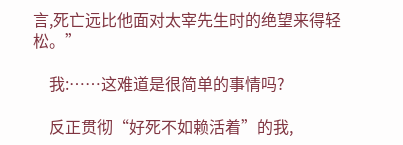言,死亡远比他面对太宰先生时的绝望来得轻松。”

    我:……这难道是很简单的事情吗?

    反正贯彻“好死不如赖活着”的我,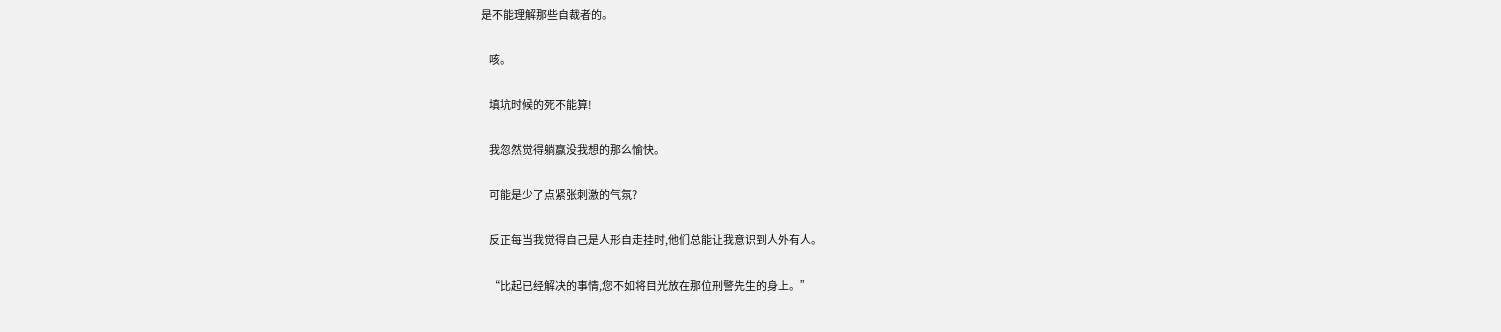是不能理解那些自裁者的。

    咳。

    填坑时候的死不能算!

    我忽然觉得躺赢没我想的那么愉快。

    可能是少了点紧张刺激的气氛?

    反正每当我觉得自己是人形自走挂时,他们总能让我意识到人外有人。

    “比起已经解决的事情,您不如将目光放在那位刑警先生的身上。”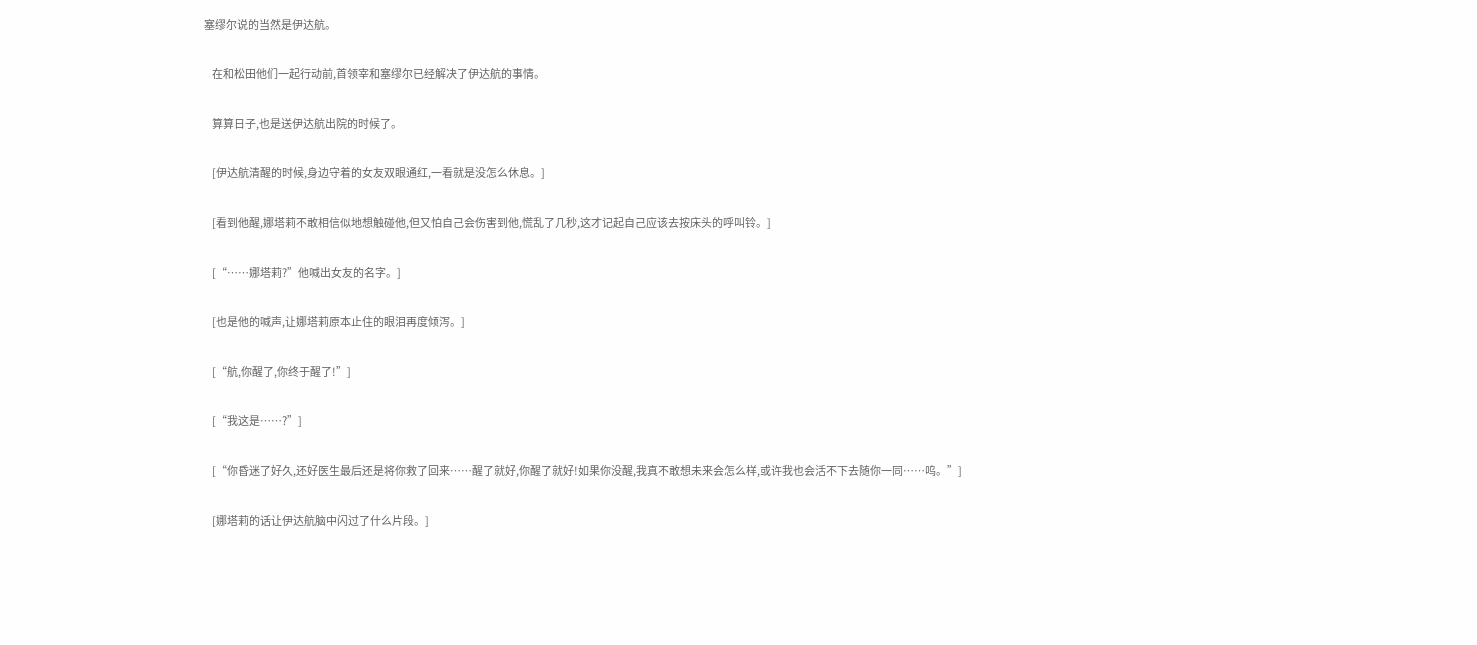塞缪尔说的当然是伊达航。

    在和松田他们一起行动前,首领宰和塞缪尔已经解决了伊达航的事情。

    算算日子,也是送伊达航出院的时候了。

    [伊达航清醒的时候,身边守着的女友双眼通红,一看就是没怎么休息。]

    [看到他醒,娜塔莉不敢相信似地想触碰他,但又怕自己会伤害到他,慌乱了几秒,这才记起自己应该去按床头的呼叫铃。]

    [“……娜塔莉?”他喊出女友的名字。]

    [也是他的喊声,让娜塔莉原本止住的眼泪再度倾泻。]

    [“航,你醒了,你终于醒了!”]

    [“我这是……?”]

    [“你昏迷了好久,还好医生最后还是将你救了回来……醒了就好,你醒了就好!如果你没醒,我真不敢想未来会怎么样,或许我也会活不下去随你一同……呜。”]

    [娜塔莉的话让伊达航脑中闪过了什么片段。]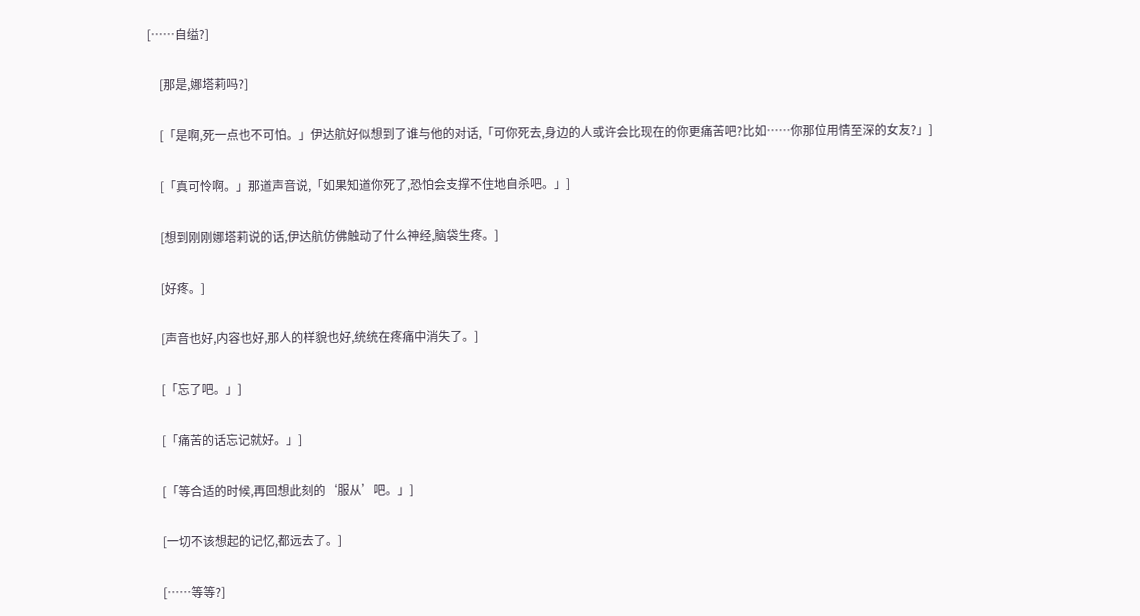[……自缢?]

    [那是,娜塔莉吗?]

    [「是啊,死一点也不可怕。」伊达航好似想到了谁与他的对话,「可你死去,身边的人或许会比现在的你更痛苦吧?比如……你那位用情至深的女友?」]

    [「真可怜啊。」那道声音说,「如果知道你死了,恐怕会支撑不住地自杀吧。」]

    [想到刚刚娜塔莉说的话,伊达航仿佛触动了什么神经,脑袋生疼。]

    [好疼。]

    [声音也好,内容也好,那人的样貌也好,统统在疼痛中消失了。]

    [「忘了吧。」]

    [「痛苦的话忘记就好。」]

    [「等合适的时候,再回想此刻的‘服从’吧。」]

    [一切不该想起的记忆,都远去了。]

    [……等等?]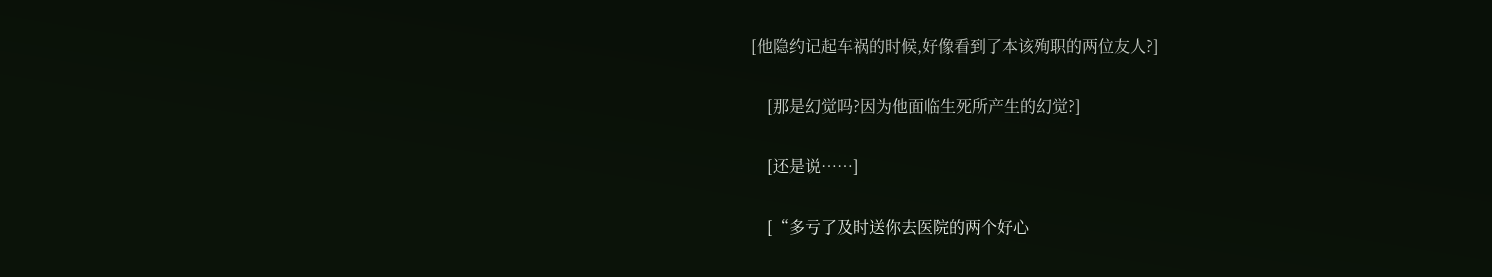[他隐约记起车祸的时候,好像看到了本该殉职的两位友人?]

    [那是幻觉吗?因为他面临生死所产生的幻觉?]

    [还是说……]

    [“多亏了及时送你去医院的两个好心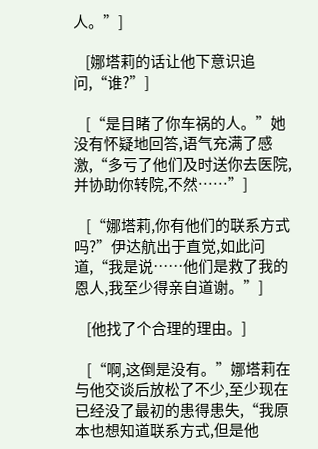人。”]

    [娜塔莉的话让他下意识追问,“谁?”]

    [“是目睹了你车祸的人。”她没有怀疑地回答,语气充满了感激,“多亏了他们及时送你去医院,并协助你转院,不然……”]

    [“娜塔莉,你有他们的联系方式吗?”伊达航出于直觉,如此问道,“我是说……他们是救了我的恩人,我至少得亲自道谢。”]

    [他找了个合理的理由。]

    [“啊,这倒是没有。”娜塔莉在与他交谈后放松了不少,至少现在已经没了最初的患得患失,“我原本也想知道联系方式,但是他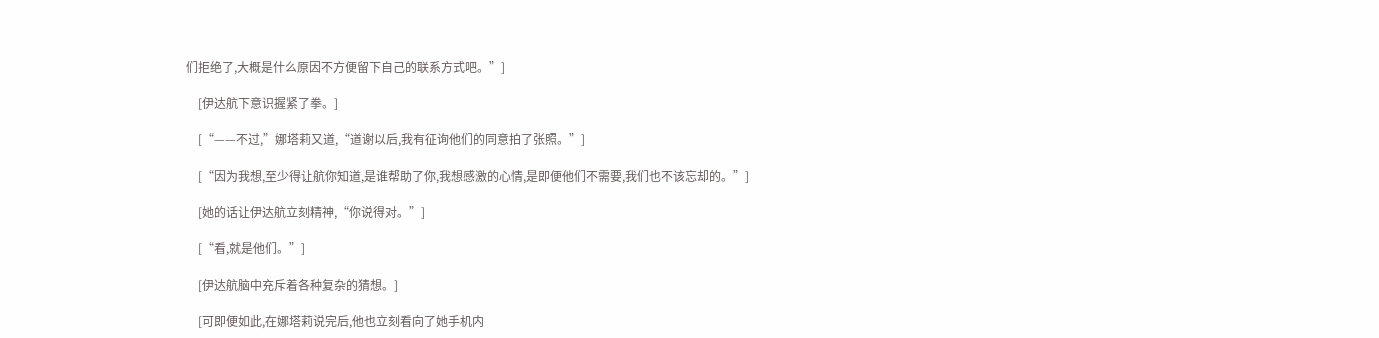们拒绝了,大概是什么原因不方便留下自己的联系方式吧。”]

    [伊达航下意识握紧了拳。]

    [“——不过,”娜塔莉又道,“道谢以后,我有征询他们的同意拍了张照。”]

    [“因为我想,至少得让航你知道,是谁帮助了你,我想感激的心情,是即便他们不需要,我们也不该忘却的。”]

    [她的话让伊达航立刻精神,“你说得对。”]

    [“看,就是他们。”]

    [伊达航脑中充斥着各种复杂的猜想。]

    [可即便如此,在娜塔莉说完后,他也立刻看向了她手机内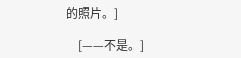的照片。]

    [——不是。]